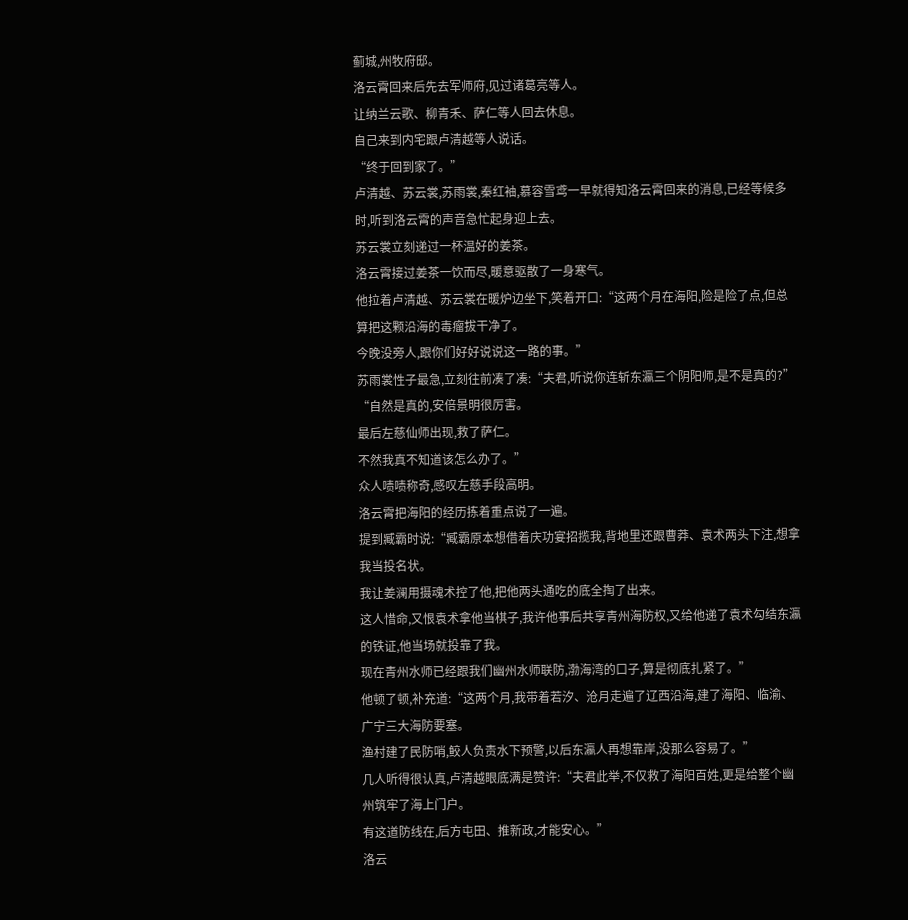蓟城,州牧府邸。
洛云霄回来后先去军师府,见过诸葛亮等人。
让纳兰云歌、柳青禾、萨仁等人回去休息。
自己来到内宅跟卢清越等人说话。
“终于回到家了。”
卢清越、苏云裳,苏雨裳,秦红袖,慕容雪鸢一早就得知洛云霄回来的消息,已经等候多时,听到洛云霄的声音急忙起身迎上去。
苏云裳立刻递过一杯温好的姜茶。
洛云霄接过姜茶一饮而尽,暖意驱散了一身寒气。
他拉着卢清越、苏云裳在暖炉边坐下,笑着开口:“这两个月在海阳,险是险了点,但总算把这颗沿海的毒瘤拔干净了。
今晚没旁人,跟你们好好说说这一路的事。”
苏雨裳性子最急,立刻往前凑了凑:“夫君,听说你连斩东瀛三个阴阳师,是不是真的?”
“自然是真的,安倍景明很厉害。
最后左慈仙师出现,救了萨仁。
不然我真不知道该怎么办了。”
众人啧啧称奇,感叹左慈手段高明。
洛云霄把海阳的经历拣着重点说了一遍。
提到臧霸时说:“臧霸原本想借着庆功宴招揽我,背地里还跟曹莽、袁术两头下注,想拿我当投名状。
我让姜澜用摄魂术控了他,把他两头通吃的底全掏了出来。
这人惜命,又恨袁术拿他当棋子,我许他事后共享青州海防权,又给他递了袁术勾结东瀛的铁证,他当场就投靠了我。
现在青州水师已经跟我们幽州水师联防,渤海湾的口子,算是彻底扎紧了。”
他顿了顿,补充道:“这两个月,我带着若汐、沧月走遍了辽西沿海,建了海阳、临渝、广宁三大海防要塞。
渔村建了民防哨,鲛人负责水下预警,以后东瀛人再想靠岸,没那么容易了。”
几人听得很认真,卢清越眼底满是赞许:“夫君此举,不仅救了海阳百姓,更是给整个幽州筑牢了海上门户。
有这道防线在,后方屯田、推新政,才能安心。”
洛云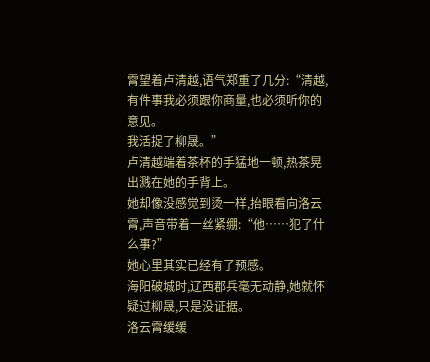霄望着卢清越,语气郑重了几分:“清越,有件事我必须跟你商量,也必须听你的意见。
我活捉了柳晟。”
卢清越端着茶杯的手猛地一顿,热茶晃出溅在她的手背上。
她却像没感觉到烫一样,抬眼看向洛云霄,声音带着一丝紧绷:“他……犯了什么事?”
她心里其实已经有了预感。
海阳破城时,辽西郡兵毫无动静,她就怀疑过柳晟,只是没证据。
洛云霄缓缓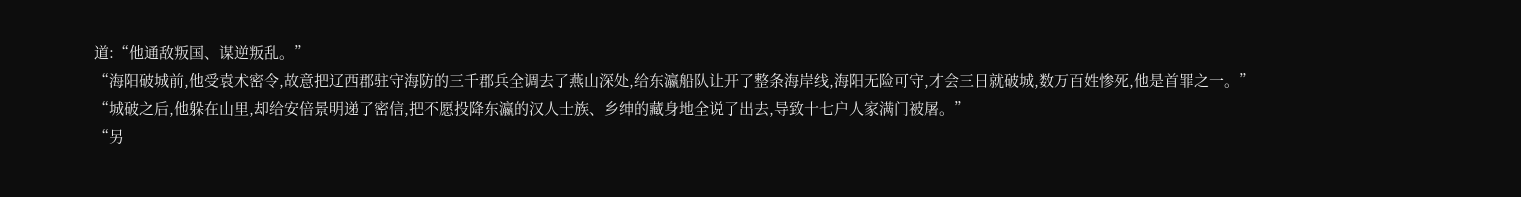道:“他通敌叛国、谋逆叛乱。”
“海阳破城前,他受袁术密令,故意把辽西郡驻守海防的三千郡兵全调去了燕山深处,给东瀛船队让开了整条海岸线,海阳无险可守,才会三日就破城,数万百姓惨死,他是首罪之一。”
“城破之后,他躲在山里,却给安倍景明递了密信,把不愿投降东瀛的汉人士族、乡绅的藏身地全说了出去,导致十七户人家满门被屠。”
“另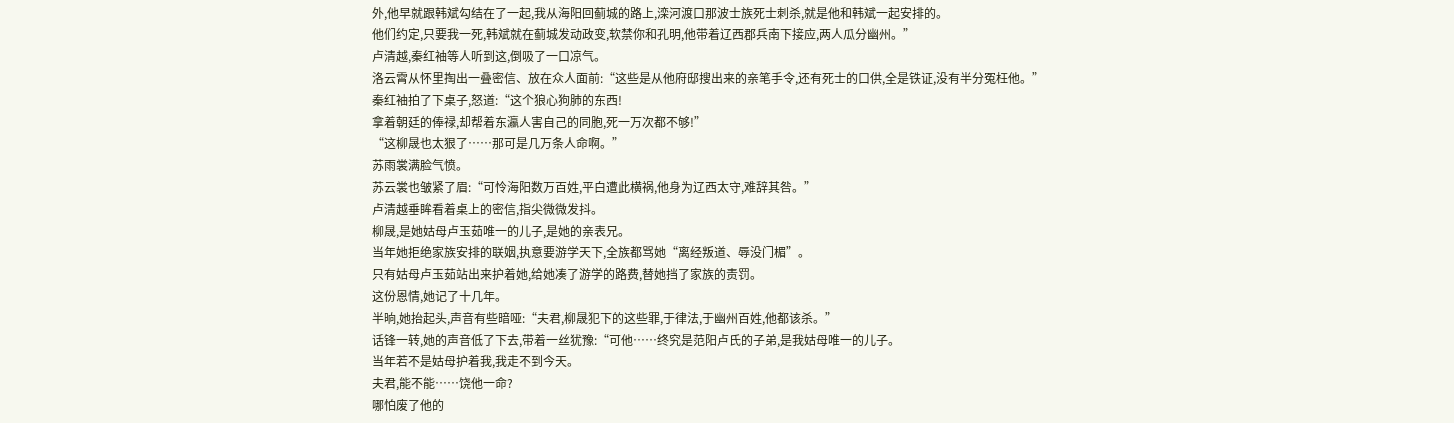外,他早就跟韩斌勾结在了一起,我从海阳回蓟城的路上,滦河渡口那波士族死士刺杀,就是他和韩斌一起安排的。
他们约定,只要我一死,韩斌就在蓟城发动政变,软禁你和孔明,他带着辽西郡兵南下接应,两人瓜分幽州。”
卢清越,秦红袖等人听到这,倒吸了一口凉气。
洛云霄从怀里掏出一叠密信、放在众人面前:“这些是从他府邸搜出来的亲笔手令,还有死士的口供,全是铁证,没有半分冤枉他。”
秦红袖拍了下桌子,怒道:“这个狼心狗肺的东西!
拿着朝廷的俸禄,却帮着东瀛人害自己的同胞,死一万次都不够!”
“这柳晟也太狠了……那可是几万条人命啊。”
苏雨裳满脸气愤。
苏云裳也皱紧了眉:“可怜海阳数万百姓,平白遭此横祸,他身为辽西太守,难辞其咎。”
卢清越垂眸看着桌上的密信,指尖微微发抖。
柳晟,是她姑母卢玉茹唯一的儿子,是她的亲表兄。
当年她拒绝家族安排的联姻,执意要游学天下,全族都骂她“离经叛道、辱没门楣”。
只有姑母卢玉茹站出来护着她,给她凑了游学的路费,替她挡了家族的责罚。
这份恩情,她记了十几年。
半晌,她抬起头,声音有些暗哑:“夫君,柳晟犯下的这些罪,于律法,于幽州百姓,他都该杀。”
话锋一转,她的声音低了下去,带着一丝犹豫:“可他……终究是范阳卢氏的子弟,是我姑母唯一的儿子。
当年若不是姑母护着我,我走不到今天。
夫君,能不能……饶他一命?
哪怕废了他的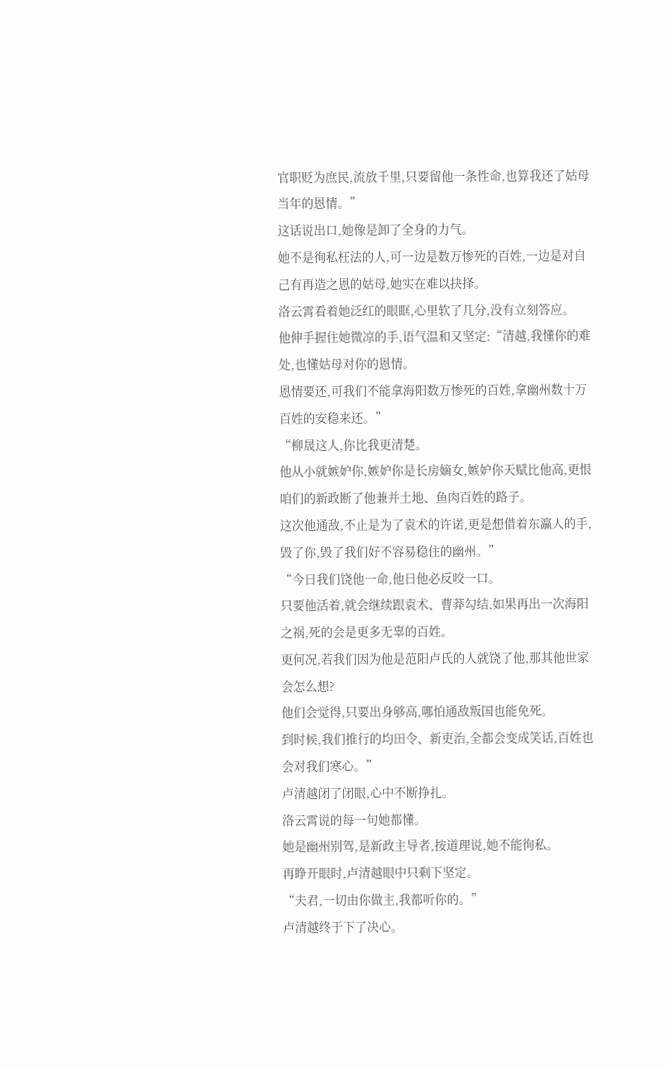官职贬为庶民,流放千里,只要留他一条性命,也算我还了姑母当年的恩情。”
这话说出口,她像是卸了全身的力气。
她不是徇私枉法的人,可一边是数万惨死的百姓,一边是对自己有再造之恩的姑母,她实在难以抉择。
洛云霄看着她泛红的眼眶,心里软了几分,没有立刻答应。
他伸手握住她微凉的手,语气温和又坚定:“清越,我懂你的难处,也懂姑母对你的恩情。
恩情要还,可我们不能拿海阳数万惨死的百姓,拿幽州数十万百姓的安稳来还。”
“柳晟这人,你比我更清楚。
他从小就嫉妒你,嫉妒你是长房嫡女,嫉妒你天赋比他高,更恨咱们的新政断了他兼并土地、鱼肉百姓的路子。
这次他通敌,不止是为了袁术的许诺,更是想借着东瀛人的手,毁了你,毁了我们好不容易稳住的幽州。”
“今日我们饶他一命,他日他必反咬一口。
只要他活着,就会继续跟袁术、曹莽勾结,如果再出一次海阳之祸,死的会是更多无辜的百姓。
更何况,若我们因为他是范阳卢氏的人就饶了他,那其他世家会怎么想?
他们会觉得,只要出身够高,哪怕通敌叛国也能免死。
到时候,我们推行的均田令、新吏治,全都会变成笑话,百姓也会对我们寒心。”
卢清越闭了闭眼,心中不断挣扎。
洛云霄说的每一句她都懂。
她是幽州别驾,是新政主导者,按道理说,她不能徇私。
再睁开眼时,卢清越眼中只剩下坚定。
“夫君,一切由你做主,我都听你的。”
卢清越终于下了决心。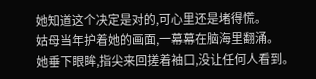她知道这个决定是对的,可心里还是堵得慌。
姑母当年护着她的画面,一幕幕在脑海里翻涌。
她垂下眼眸,指尖来回搓着袖口,没让任何人看到。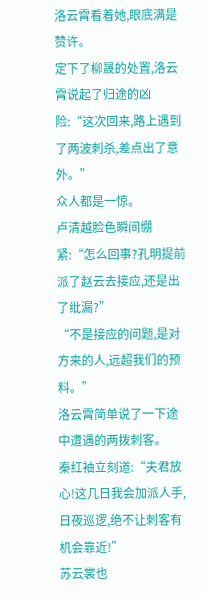洛云霄看着她,眼底满是赞许。
定下了柳晟的处置,洛云霄说起了归途的凶险:“这次回来,路上遇到了两波刺杀,差点出了意外。”
众人都是一惊。
卢清越脸色瞬间绷紧:“怎么回事?孔明提前派了赵云去接应,还是出了纰漏?”
“不是接应的问题,是对方来的人,远超我们的预料。”
洛云霄简单说了一下途中遭遇的两拨刺客。
秦红袖立刻道:“夫君放心!这几日我会加派人手,日夜巡逻,绝不让刺客有机会靠近!”
苏云裳也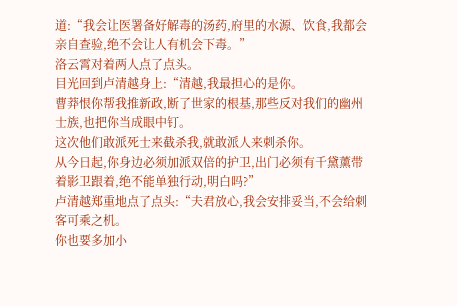道:“我会让医署备好解毒的汤药,府里的水源、饮食,我都会亲自查验,绝不会让人有机会下毒。”
洛云霄对着两人点了点头。
目光回到卢清越身上:“清越,我最担心的是你。
曹莽恨你帮我推新政,断了世家的根基,那些反对我们的幽州士族,也把你当成眼中钉。
这次他们敢派死士来截杀我,就敢派人来刺杀你。
从今日起,你身边必须加派双倍的护卫,出门必须有千黛薰带着影卫跟着,绝不能单独行动,明白吗?”
卢清越郑重地点了点头:“夫君放心,我会安排妥当,不会给刺客可乘之机。
你也要多加小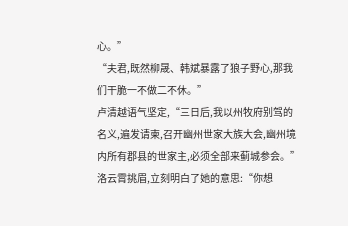心。”
“夫君,既然柳晟、韩斌暴露了狼子野心,那我们干脆一不做二不休。”
卢清越语气坚定,“三日后,我以州牧府别驾的名义,遍发请柬,召开幽州世家大族大会,幽州境内所有郡县的世家主,必须全部来蓟城参会。”
洛云霄挑眉,立刻明白了她的意思:“你想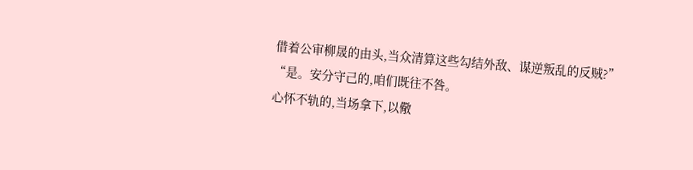借着公审柳晟的由头,当众清算这些勾结外敌、谋逆叛乱的反贼?”
“是。安分守己的,咱们既往不咎。
心怀不轨的,当场拿下,以儆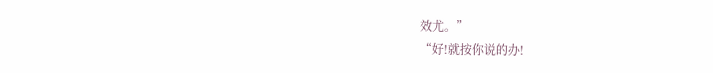效尤。”
“好!就按你说的办!